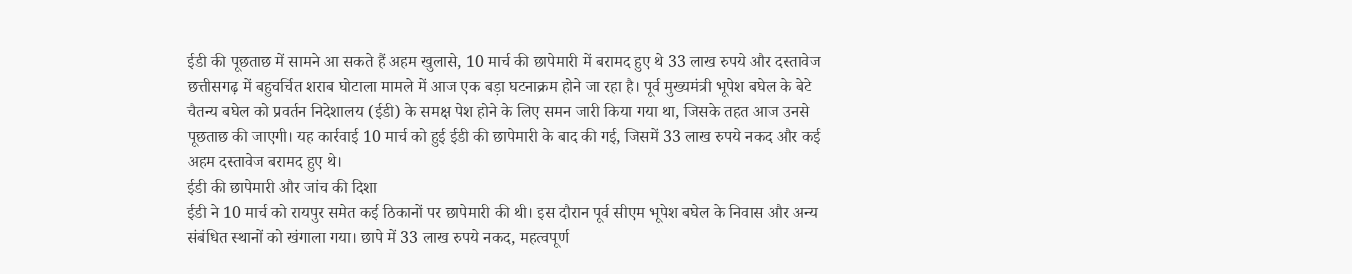ईडी की पूछताछ में सामने आ सकते हैं अहम खुलासे, 10 मार्च की छापेमारी में बरामद हुए थे 33 लाख रुपये और दस्तावेज
छत्तीसगढ़ में बहुचर्चित शराब घोटाला मामले में आज एक बड़ा घटनाक्रम होने जा रहा है। पूर्व मुख्यमंत्री भूपेश बघेल के बेटे चैतन्य बघेल को प्रवर्तन निदेशालय (ईडी) के समक्ष पेश होने के लिए समन जारी किया गया था, जिसके तहत आज उनसे पूछताछ की जाएगी। यह कार्रवाई 10 मार्च को हुई ईडी की छापेमारी के बाद की गई, जिसमें 33 लाख रुपये नकद और कई अहम दस्तावेज बरामद हुए थे।
ईडी की छापेमारी और जांच की दिशा
ईडी ने 10 मार्च को रायपुर समेत कई ठिकानों पर छापेमारी की थी। इस दौरान पूर्व सीएम भूपेश बघेल के निवास और अन्य संबंधित स्थानों को खंगाला गया। छापे में 33 लाख रुपये नकद, महत्वपूर्ण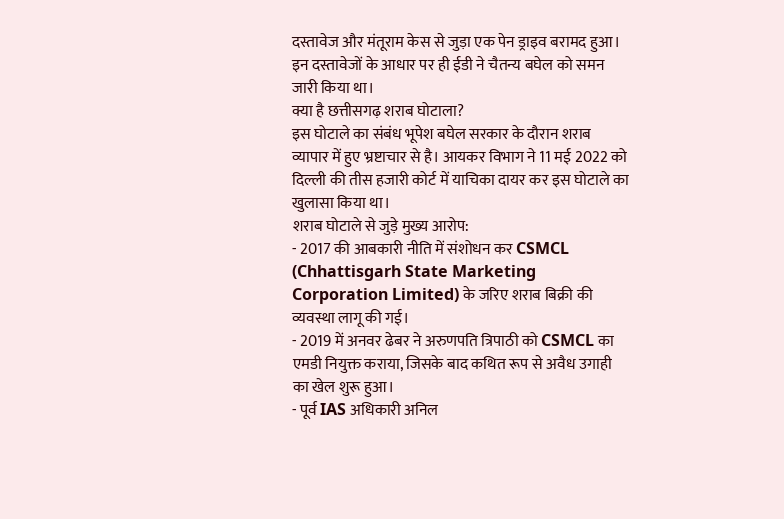दस्तावेज और मंतूराम केस से जुड़ा एक पेन ड्राइव बरामद हुआ। इन दस्तावेजों के आधार पर ही ईडी ने चैतन्य बघेल को समन जारी किया था।
क्या है छत्तीसगढ़ शराब घोटाला?
इस घोटाले का संबंध भूपेश बघेल सरकार के दौरान शराब व्यापार में हुए भ्रष्टाचार से है। आयकर विभाग ने 11 मई 2022 को दिल्ली की तीस हजारी कोर्ट में याचिका दायर कर इस घोटाले का खुलासा किया था।
शराब घोटाले से जुड़े मुख्य आरोप:
- 2017 की आबकारी नीति में संशोधन कर CSMCL (Chhattisgarh State Marketing Corporation Limited) के जरिए शराब बिक्री की व्यवस्था लागू की गई।
- 2019 में अनवर ढेबर ने अरुणपति त्रिपाठी को CSMCL का एमडी नियुक्त कराया, जिसके बाद कथित रूप से अवैध उगाही का खेल शुरू हुआ।
- पूर्व IAS अधिकारी अनिल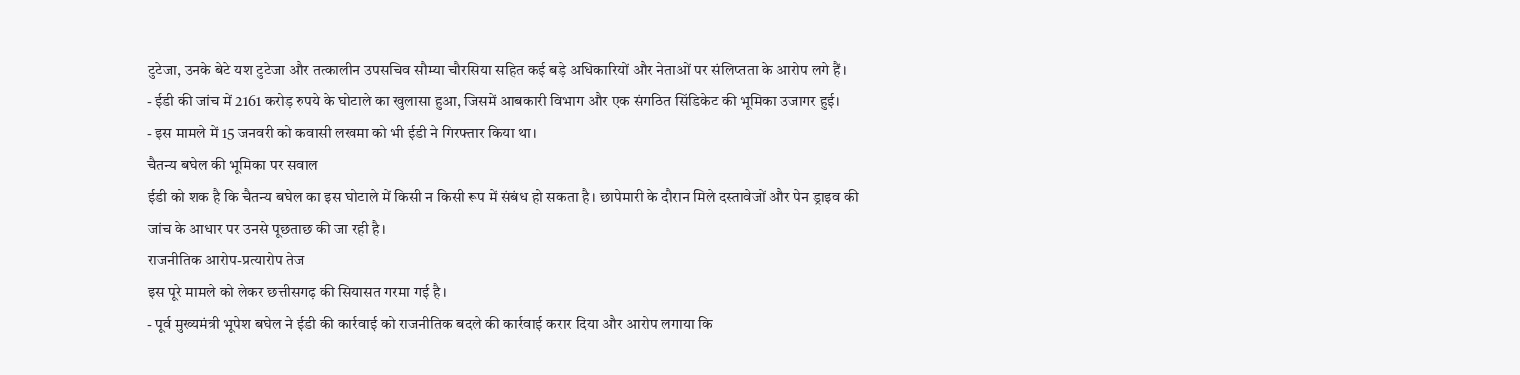टुटेजा, उनके बेटे यश टुटेजा और तत्कालीन उपसचिव सौम्या चौरसिया सहित कई बड़े अधिकारियों और नेताओं पर संलिप्तता के आरोप लगे हैं।
- ईडी की जांच में 2161 करोड़ रुपये के घोटाले का खुलासा हुआ, जिसमें आबकारी विभाग और एक संगठित सिंडिकेट की भूमिका उजागर हुई।
- इस मामले में 15 जनवरी को कवासी लखमा को भी ईडी ने गिरफ्तार किया था।
चैतन्य बघेल की भूमिका पर सवाल
ईडी को शक है कि चैतन्य बघेल का इस घोटाले में किसी न किसी रूप में संबंध हो सकता है। छापेमारी के दौरान मिले दस्तावेजों और पेन ड्राइव की जांच के आधार पर उनसे पूछताछ की जा रही है।
राजनीतिक आरोप-प्रत्यारोप तेज
इस पूरे मामले को लेकर छत्तीसगढ़ की सियासत गरमा गई है।
- पूर्व मुख्यमंत्री भूपेश बघेल ने ईडी की कार्रवाई को राजनीतिक बदले की कार्रवाई करार दिया और आरोप लगाया कि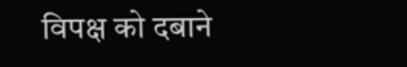विपक्ष को दबाने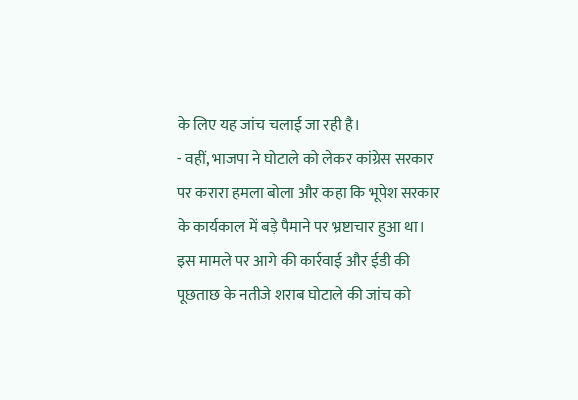के लिए यह जांच चलाई जा रही है।
- वहीं, भाजपा ने घोटाले को लेकर कांग्रेस सरकार पर करारा हमला बोला और कहा कि भूपेश सरकार के कार्यकाल में बड़े पैमाने पर भ्रष्टाचार हुआ था।
इस मामले पर आगे की कार्रवाई और ईडी की पूछताछ के नतीजे शराब घोटाले की जांच को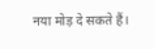नया मोड़ दे सकते हैं।